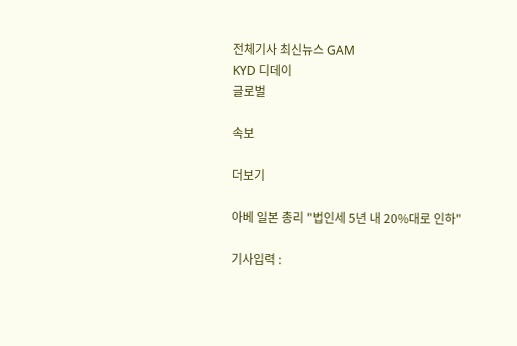전체기사 최신뉴스 GAM
KYD 디데이
글로벌

속보

더보기

아베 일본 총리 "법인세 5년 내 20%대로 인하"

기사입력 :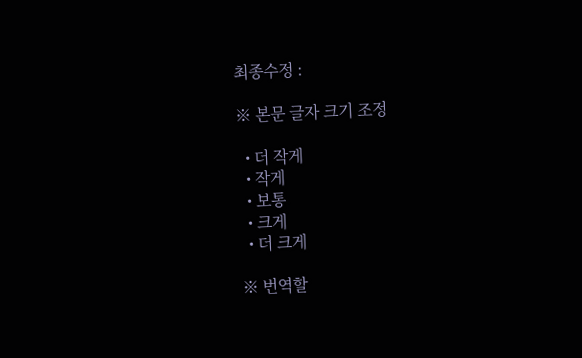최종수정 :

※ 본문 글자 크기 조정

  • 더 작게
  • 작게
  • 보통
  • 크게
  • 더 크게

※ 번역할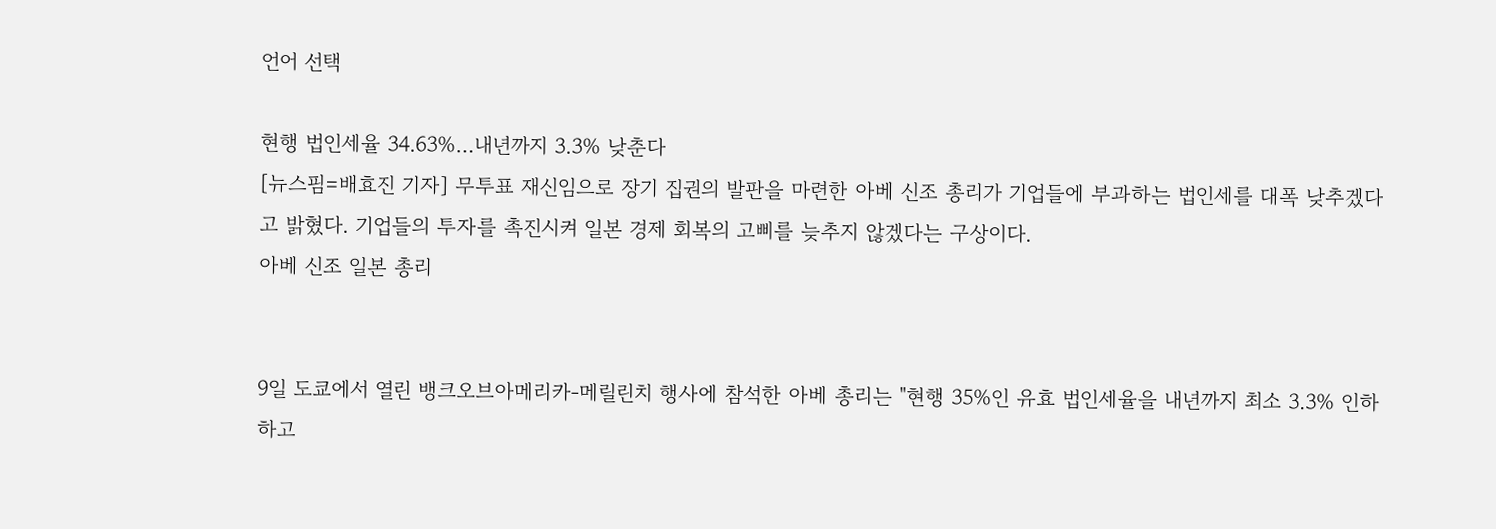언어 선택

현행 법인세율 34.63%…내년까지 3.3% 낮춘다
[뉴스핌=배효진 기자] 무투표 재신임으로 장기 집권의 발판을 마련한 아베 신조 총리가 기업들에 부과하는 법인세를 대폭 낮추겠다고 밝혔다. 기업들의 투자를 촉진시켜 일본 경제 회복의 고삐를 늦추지 않겠다는 구상이다.
아베 신조 일본 총리


9일 도쿄에서 열린 뱅크오브아메리카-메릴린치 행사에 참석한 아베 총리는 "현행 35%인 유효 법인세율을 내년까지 최소 3.3% 인하하고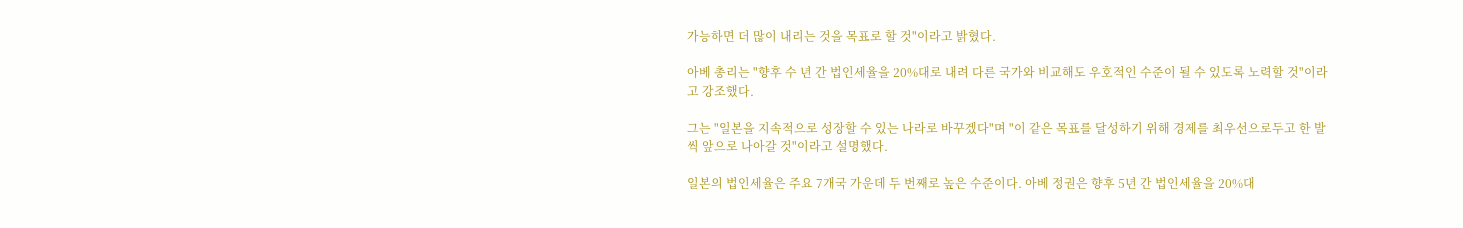가능하면 더 많이 내리는 것을 목표로 할 것"이라고 밝혔다.

아베 총리는 "향후 수 년 간 법인세율을 20%대로 내려 다른 국가와 비교해도 우호적인 수준이 될 수 있도록 노력할 것"이라고 강조했다.

그는 "일본을 지속적으로 성장할 수 있는 나라로 바꾸겠다"며 "이 같은 목표를 달성하기 위해 경제를 최우선으로두고 한 발씩 앞으로 나아갈 것"이라고 설명했다.

일본의 법인세율은 주요 7개국 가운데 두 번째로 높은 수준이다. 아베 정권은 향후 5년 간 법인세율을 20%대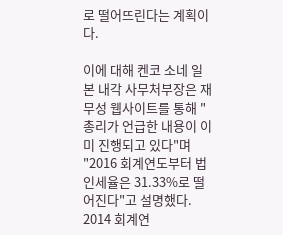로 떨어뜨린다는 계획이다.

이에 대해 켄코 소네 일본 내각 사무처부장은 재무성 웹사이트를 통해 "총리가 언급한 내용이 이미 진행되고 있다"며 "2016 회계연도부터 법인세율은 31.33%로 떨어진다"고 설명했다. 2014 회계연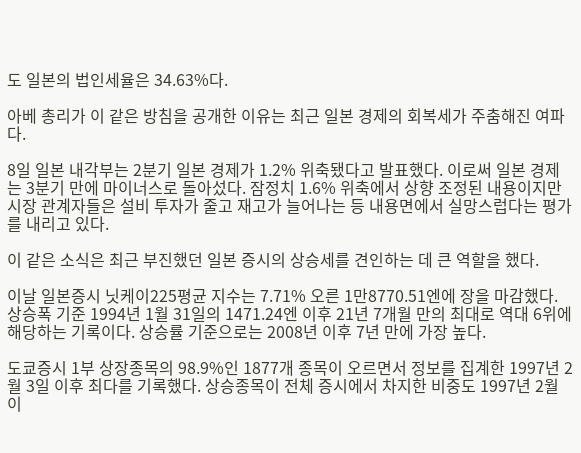도 일본의 법인세율은 34.63%다.

아베 총리가 이 같은 방침을 공개한 이유는 최근 일본 경제의 회복세가 주춤해진 여파다.

8일 일본 내각부는 2분기 일본 경제가 1.2% 위축됐다고 발표했다. 이로써 일본 경제는 3분기 만에 마이너스로 돌아섰다. 잠정치 1.6% 위축에서 상향 조정된 내용이지만 시장 관계자들은 설비 투자가 줄고 재고가 늘어나는 등 내용면에서 실망스럽다는 평가를 내리고 있다.

이 같은 소식은 최근 부진했던 일본 증시의 상승세를 견인하는 데 큰 역할을 했다.

이날 일본증시 닛케이225평균 지수는 7.71% 오른 1만8770.51엔에 장을 마감했다. 상승폭 기준 1994년 1월 31일의 1471.24엔 이후 21년 7개월 만의 최대로 역대 6위에 해당하는 기록이다. 상승률 기준으로는 2008년 이후 7년 만에 가장 높다.

도쿄증시 1부 상장종목의 98.9%인 1877개 종목이 오르면서 정보를 집계한 1997년 2월 3일 이후 최다를 기록했다. 상승종목이 전체 증시에서 차지한 비중도 1997년 2월 이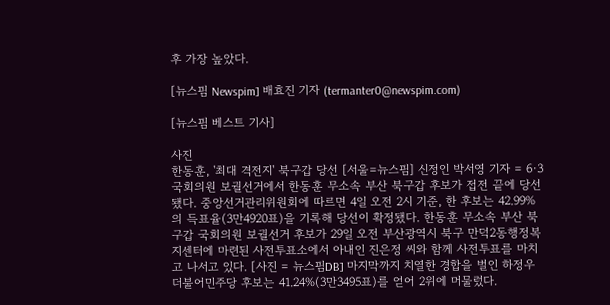후 가장 높았다.

[뉴스핌 Newspim] 배효진 기자 (termanter0@newspim.com)

[뉴스핌 베스트 기사]

사진
한동훈, '최대 격전지' 북구갑 당선 [서울=뉴스핌] 신정인 박서영 기자 = 6·3 국회의원 보궐선거에서 한동훈 무소속 부산 북구갑 후보가 접전 끝에 당선됐다. 중앙선거관리위원회에 따르면 4일 오전 2시 기준, 한 후보는 42.99%의 득표율(3만4920표)을 기록해 당선이 확정됐다. 한동훈 무소속 부산 북구갑 국회의원 보궐선거 후보가 29일 오전 부산광역시 북구 만덕2동행정복지센터에 마련된 사전투표소에서 아내인 진은정 씨와 함께 사전투표를 마치고 나서고 있다. [사진 = 뉴스핌DB] 마지막까지 치열한 경합을 벌인 하정우 더불어민주당 후보는 41.24%(3만3495표)를 얻어 2위에 머물렀다.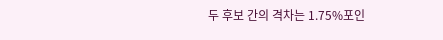두 후보 간의 격차는 1.75%포인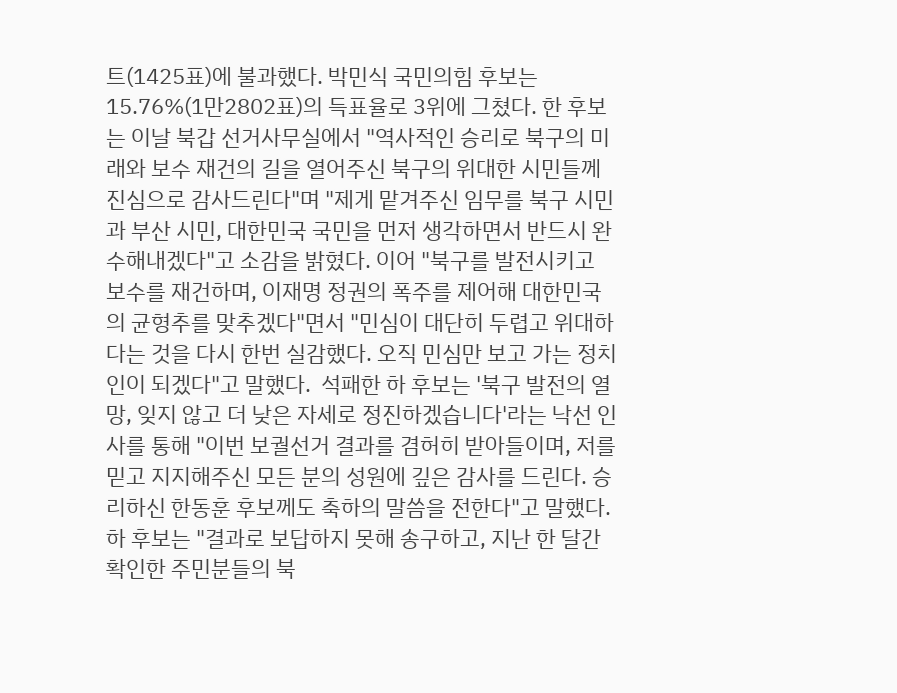트(1425표)에 불과했다. 박민식 국민의힘 후보는 15.76%(1만2802표)의 득표율로 3위에 그쳤다. 한 후보는 이날 북갑 선거사무실에서 "역사적인 승리로 북구의 미래와 보수 재건의 길을 열어주신 북구의 위대한 시민들께 진심으로 감사드린다"며 "제게 맡겨주신 임무를 북구 시민과 부산 시민, 대한민국 국민을 먼저 생각하면서 반드시 완수해내겠다"고 소감을 밝혔다. 이어 "북구를 발전시키고 보수를 재건하며, 이재명 정권의 폭주를 제어해 대한민국의 균형추를 맞추겠다"면서 "민심이 대단히 두렵고 위대하다는 것을 다시 한번 실감했다. 오직 민심만 보고 가는 정치인이 되겠다"고 말했다.  석패한 하 후보는 '북구 발전의 열망, 잊지 않고 더 낮은 자세로 정진하겠습니다'라는 낙선 인사를 통해 "이번 보궐선거 결과를 겸허히 받아들이며, 저를 믿고 지지해주신 모든 분의 성원에 깊은 감사를 드린다. 승리하신 한동훈 후보께도 축하의 말씀을 전한다"고 말했다. 하 후보는 "결과로 보답하지 못해 송구하고, 지난 한 달간 확인한 주민분들의 북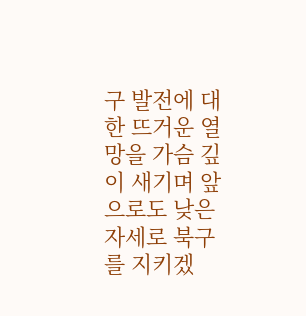구 발전에 대한 뜨거운 열망을 가슴 깊이 새기며 앞으로도 낮은 자세로 북구를 지키겠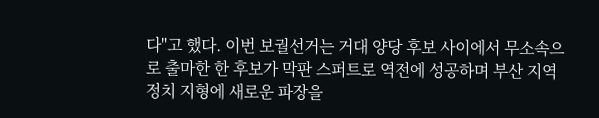다"고 했다. 이번 보궐선거는 거대 양당 후보 사이에서 무소속으로 출마한 한 후보가 막판 스퍼트로 역전에 성공하며 부산 지역 정치 지형에 새로운 파장을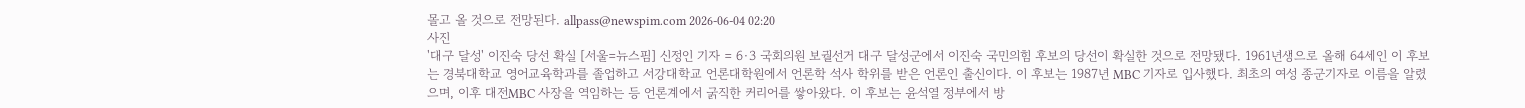몰고 올 것으로 전망된다. allpass@newspim.com 2026-06-04 02:20
사진
'대구 달성' 이진숙 당선 확실 [서울=뉴스핌] 신정인 기자 = 6·3 국회의원 보궐선거 대구 달성군에서 이진숙 국민의힘 후보의 당선이 확실한 것으로 전망됐다. 1961년생으로 올해 64세인 이 후보는 경북대학교 영어교육학과를 졸업하고 서강대학교 언론대학원에서 언론학 석사 학위를 받은 언론인 출신이다. 이 후보는 1987년 MBC 기자로 입사했다. 최초의 여성 종군기자로 이름을 알렸으며, 이후 대전MBC 사장을 역임하는 등 언론계에서 굵직한 커리어를 쌓아왔다. 이 후보는 윤석열 정부에서 방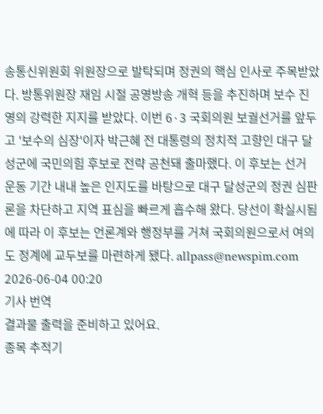송통신위원회 위원장으로 발탁되며 정권의 핵심 인사로 주목받았다. 방통위원장 재임 시절 공영방송 개혁 등을 추진하며 보수 진영의 강력한 지지를 받았다. 이번 6·3 국회의원 보궐선거를 앞두고 '보수의 심장'이자 박근혜 전 대통령의 정치적 고향인 대구 달성군에 국민의힘 후보로 전략 공천돼 출마했다. 이 후보는 선거 운동 기간 내내 높은 인지도를 바탕으로 대구 달성군의 정권 심판론을 차단하고 지역 표심을 빠르게 흡수해 왔다. 당선이 확실시됨에 따라 이 후보는 언론계와 행정부를 거쳐 국회의원으로서 여의도 정계에 교두보를 마련하게 됐다. allpass@newspim.com 2026-06-04 00:20
기사 번역
결과물 출력을 준비하고 있어요.
종목 추적기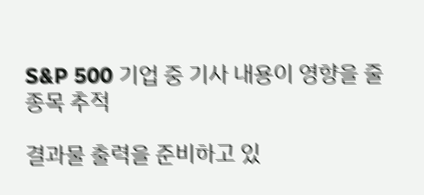S&P 500 기업 중 기사 내용이 영향을 줄 종목 추적

결과물 출력을 준비하고 있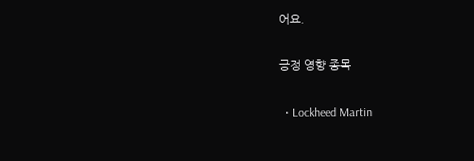어요.

긍정 영향 종목

  • Lockheed Martin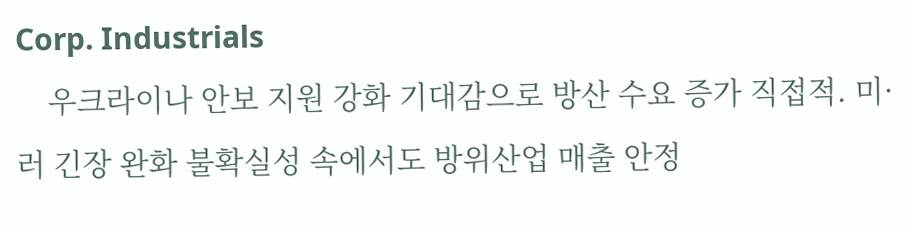Corp. Industrials
    우크라이나 안보 지원 강화 기대감으로 방산 수요 증가 직접적. 미·러 긴장 완화 불확실성 속에서도 방위산업 매출 안정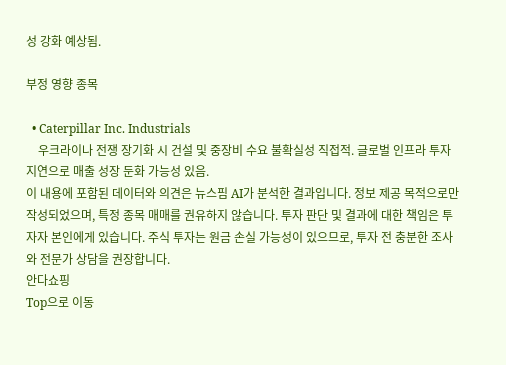성 강화 예상됨.

부정 영향 종목

  • Caterpillar Inc. Industrials
    우크라이나 전쟁 장기화 시 건설 및 중장비 수요 불확실성 직접적. 글로벌 인프라 투자 지연으로 매출 성장 둔화 가능성 있음.
이 내용에 포함된 데이터와 의견은 뉴스핌 AI가 분석한 결과입니다. 정보 제공 목적으로만 작성되었으며, 특정 종목 매매를 권유하지 않습니다. 투자 판단 및 결과에 대한 책임은 투자자 본인에게 있습니다. 주식 투자는 원금 손실 가능성이 있으므로, 투자 전 충분한 조사와 전문가 상담을 권장합니다.
안다쇼핑
Top으로 이동